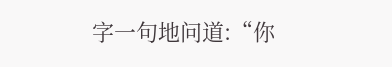字一句地问道:“你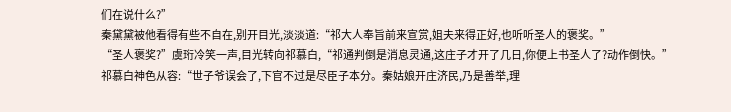们在说什么?”
秦黛黛被他看得有些不自在,别开目光,淡淡道:“祁大人奉旨前来宣赏,姐夫来得正好,也听听圣人的褒奖。”
“圣人褒奖?”虞珩冷笑一声,目光转向祁慕白,“祁通判倒是消息灵通,这庄子才开了几日,你便上书圣人了?动作倒快。”
祁慕白神色从容:“世子爷误会了,下官不过是尽臣子本分。秦姑娘开庄济民,乃是善举,理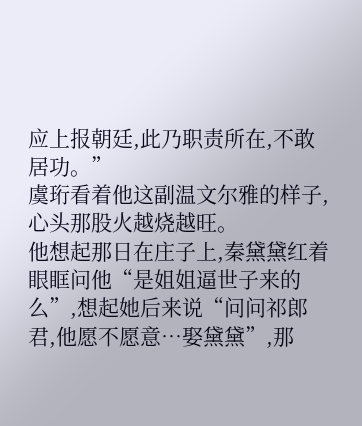应上报朝廷,此乃职责所在,不敢居功。”
虞珩看着他这副温文尔雅的样子,心头那股火越烧越旺。
他想起那日在庄子上,秦黛黛红着眼眶问他“是姐姐逼世子来的么”,想起她后来说“问问祁郎君,他愿不愿意…娶黛黛”,那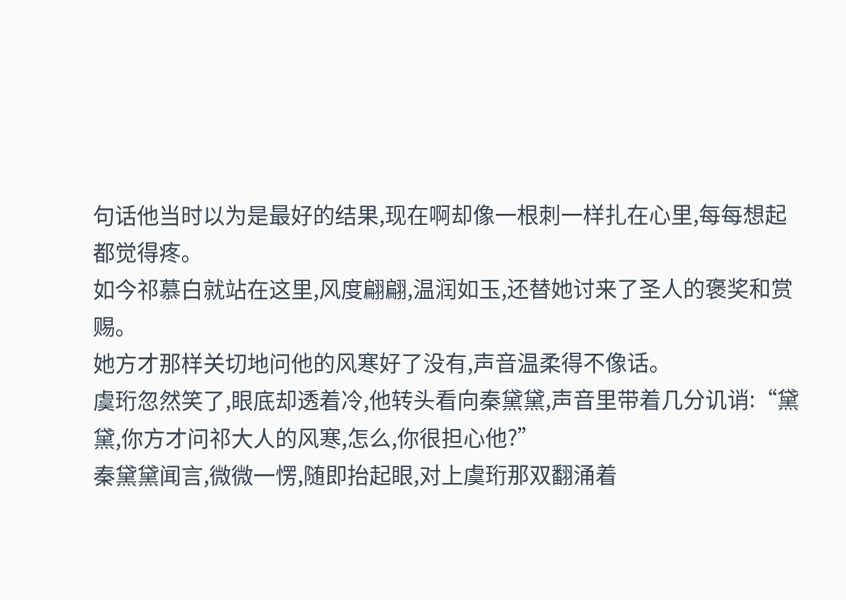句话他当时以为是最好的结果,现在啊却像一根刺一样扎在心里,每每想起都觉得疼。
如今祁慕白就站在这里,风度翩翩,温润如玉,还替她讨来了圣人的褒奖和赏赐。
她方才那样关切地问他的风寒好了没有,声音温柔得不像话。
虞珩忽然笑了,眼底却透着冷,他转头看向秦黛黛,声音里带着几分讥诮:“黛黛,你方才问祁大人的风寒,怎么,你很担心他?”
秦黛黛闻言,微微一愣,随即抬起眼,对上虞珩那双翻涌着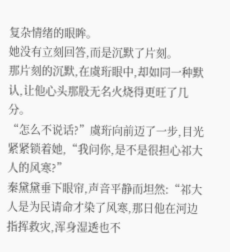复杂情绪的眼眸。
她没有立刻回答,而是沉默了片刻。
那片刻的沉默,在虞珩眼中,却如同一种默认,让他心头那股无名火烧得更旺了几分。
“怎么不说话?”虞珩向前迈了一步,目光紧紧锁着她,“我问你,是不是很担心祁大人的风寒?”
秦黛黛垂下眼帘,声音平静而坦然:“祁大人是为民请命才染了风寒,那日他在河边指挥救灾,浑身湿透也不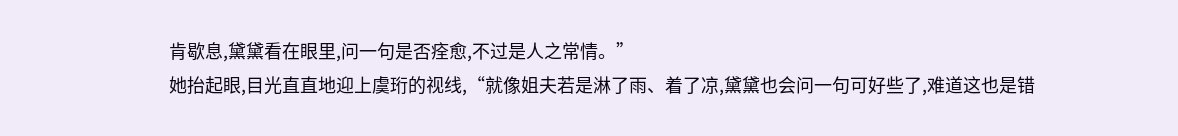肯歇息,黛黛看在眼里,问一句是否痊愈,不过是人之常情。”
她抬起眼,目光直直地迎上虞珩的视线,“就像姐夫若是淋了雨、着了凉,黛黛也会问一句可好些了,难道这也是错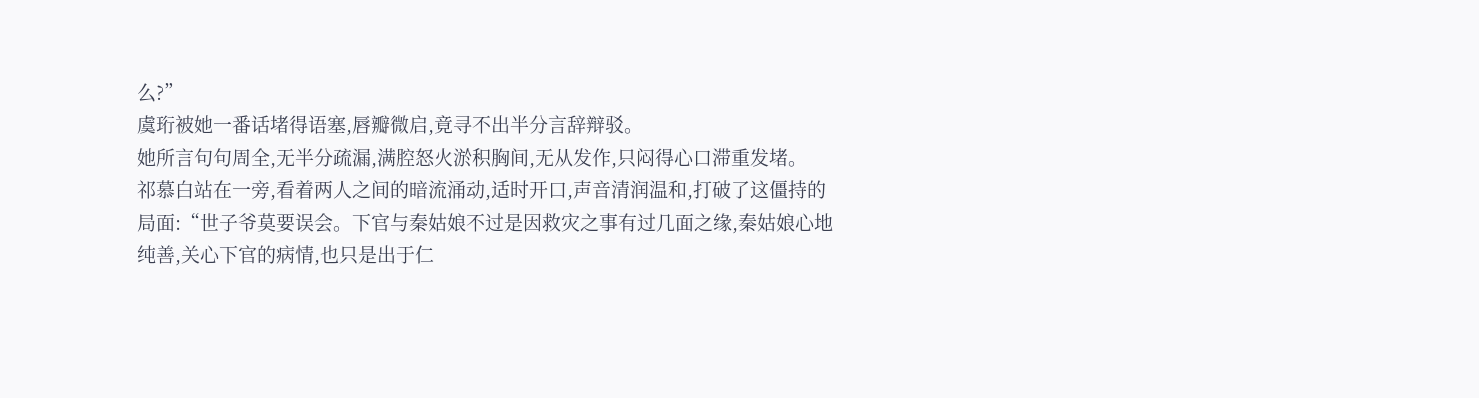么?”
虞珩被她一番话堵得语塞,唇瓣微启,竟寻不出半分言辞辩驳。
她所言句句周全,无半分疏漏,满腔怒火淤积胸间,无从发作,只闷得心口滞重发堵。
祁慕白站在一旁,看着两人之间的暗流涌动,适时开口,声音清润温和,打破了这僵持的局面:“世子爷莫要误会。下官与秦姑娘不过是因救灾之事有过几面之缘,秦姑娘心地纯善,关心下官的病情,也只是出于仁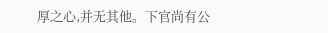厚之心,并无其他。下官尚有公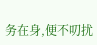务在身,便不叨扰